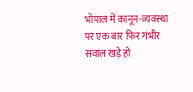भोपाल में कानून-व्यवस्था पर एक बार फिर गंभीर सवाल खड़े हो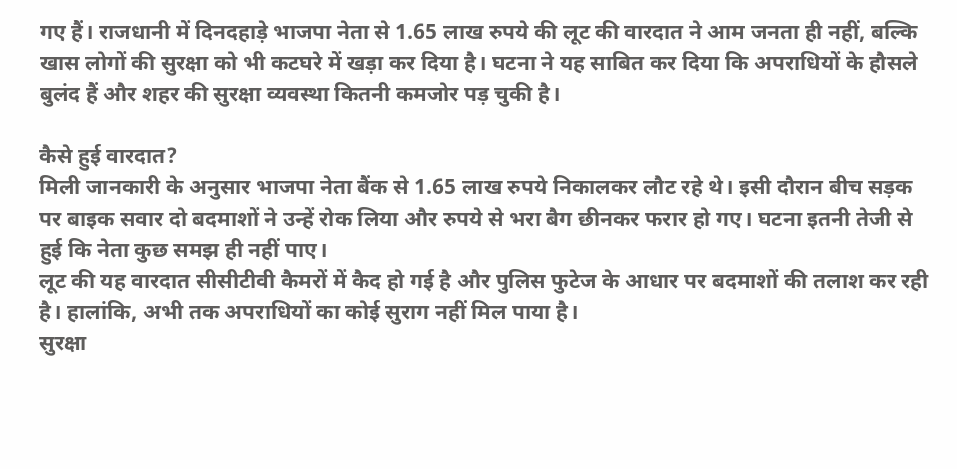गए हैं। राजधानी में दिनदहाड़े भाजपा नेता से 1.65 लाख रुपये की लूट की वारदात ने आम जनता ही नहीं, बल्कि खास लोगों की सुरक्षा को भी कटघरे में खड़ा कर दिया है। घटना ने यह साबित कर दिया कि अपराधियों के हौसले बुलंद हैं और शहर की सुरक्षा व्यवस्था कितनी कमजोर पड़ चुकी है।

कैसे हुई वारदात?
मिली जानकारी के अनुसार भाजपा नेता बैंक से 1.65 लाख रुपये निकालकर लौट रहे थे। इसी दौरान बीच सड़क पर बाइक सवार दो बदमाशों ने उन्हें रोक लिया और रुपये से भरा बैग छीनकर फरार हो गए। घटना इतनी तेजी से हुई कि नेता कुछ समझ ही नहीं पाए।
लूट की यह वारदात सीसीटीवी कैमरों में कैद हो गई है और पुलिस फुटेज के आधार पर बदमाशों की तलाश कर रही है। हालांकि, अभी तक अपराधियों का कोई सुराग नहीं मिल पाया है।
सुरक्षा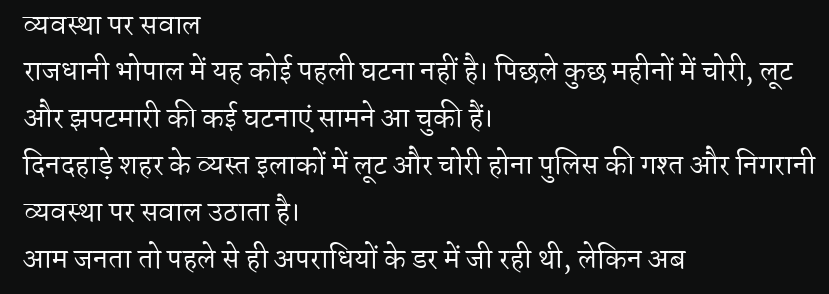व्यवस्था पर सवाल
राजधानी भोपाल में यह कोई पहली घटना नहीं है। पिछले कुछ महीनों में चोरी, लूट और झपटमारी की कई घटनाएं सामने आ चुकी हैं।
दिनदहाड़े शहर के व्यस्त इलाकों में लूट और चोरी होना पुलिस की गश्त और निगरानी व्यवस्था पर सवाल उठाता है।
आम जनता तो पहले से ही अपराधियों के डर में जी रही थी, लेकिन अब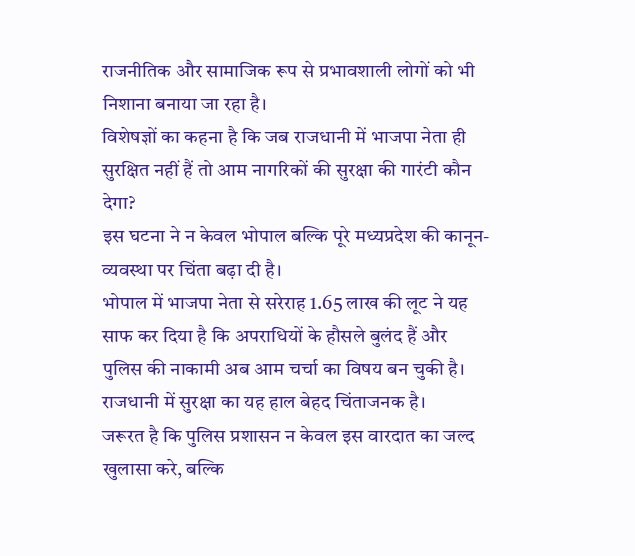राजनीतिक और सामाजिक रूप से प्रभावशाली लोगों को भी निशाना बनाया जा रहा है।
विशेषज्ञों का कहना है कि जब राजधानी में भाजपा नेता ही सुरक्षित नहीं हैं तो आम नागरिकों की सुरक्षा की गारंटी कौन देगा?
इस घटना ने न केवल भोपाल बल्कि पूरे मध्यप्रदेश की कानून-व्यवस्था पर चिंता बढ़ा दी है।
भोपाल में भाजपा नेता से सरेराह 1.65 लाख की लूट ने यह साफ कर दिया है कि अपराधियों के हौसले बुलंद हैं और पुलिस की नाकामी अब आम चर्चा का विषय बन चुकी है। राजधानी में सुरक्षा का यह हाल बेहद चिंताजनक है।
जरूरत है कि पुलिस प्रशासन न केवल इस वारदात का जल्द खुलासा करे, बल्कि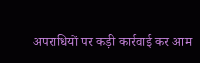अपराधियों पर कड़ी कार्रवाई कर आम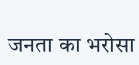जनता का भरोसा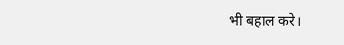भी बहाल करे।